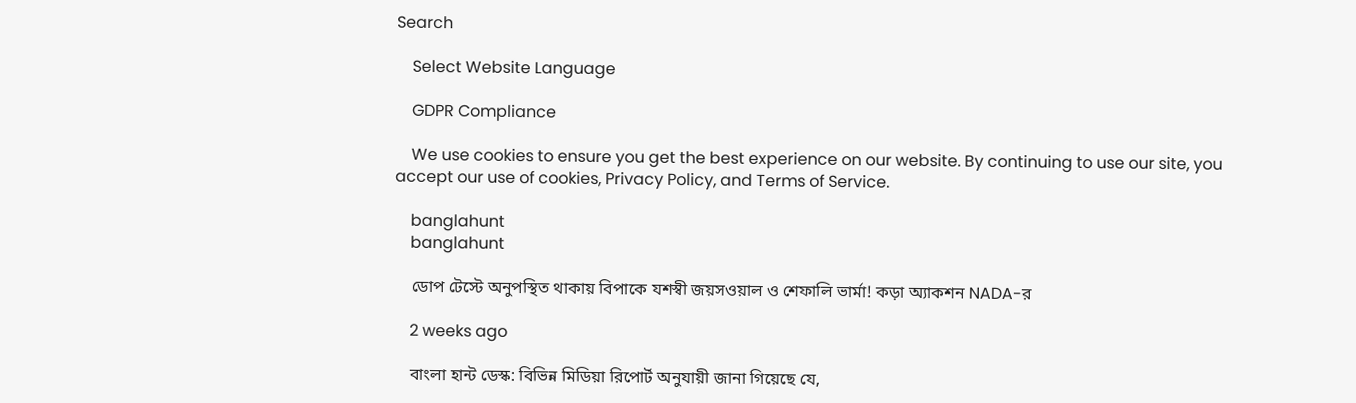Search

    Select Website Language

    GDPR Compliance

    We use cookies to ensure you get the best experience on our website. By continuing to use our site, you accept our use of cookies, Privacy Policy, and Terms of Service.

    banglahunt
    banglahunt

    ডোপ টেস্টে অনুপস্থিত থাকায় বিপাকে যশস্বী জয়সওয়াল ও শেফালি ভার্মা! কড়া অ্যাকশন NADA-র

    2 weeks ago

    বাংলা হান্ট ডেস্ক: বিভিন্ন মিডিয়া রিপোর্ট অনুযায়ী জানা গিয়েছে যে,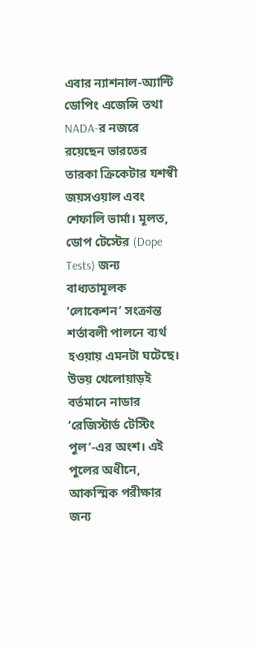এবার ন্যাশনাল-অ্যান্টি ডোপিং এজেন্সি তথা NADA-র নজরে রয়েছেন ভারতের তারকা ক্রিকেটার যশস্বী জয়সওয়াল এবং শেফালি ভার্মা। মূলত, ডোপ টেস্টের (Dope Tests) জন্য বাধ্যতামূলক ‘লোকেশন’ সংক্রান্ত শর্তাবলী পালনে ব্যর্থ হওয়ায় এমনটা ঘটেছে। উভয় খেলোয়াড়ই বর্তমানে নাডার ‘রেজিস্টার্ড টেস্টিং পুল’-এর অংশ। এই পুলের অধীনে, আকস্মিক পরীক্ষার জন্য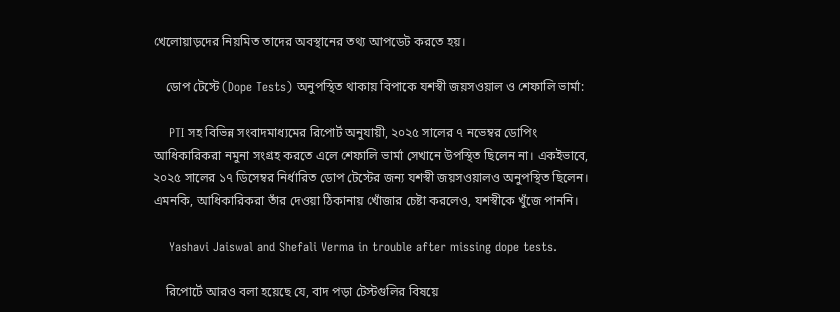খেলোয়াড়দের নিয়মিত তাদের অবস্থানের তথ্য আপডেট করতে হয়।

    ডোপ টেস্টে (Dope Tests) অনুপস্থিত থাকায় বিপাকে যশস্বী জয়সওয়াল ও শেফালি ভার্মা:

    PTI সহ বিভিন্ন সংবাদমাধ্যমের রিপোর্ট অনুযায়ী, ২০২৫ সালের ৭ নভেম্বর ডোপিং আধিকারিকরা নমুনা সংগ্রহ করতে এলে শেফালি ভার্মা সেখানে উপস্থিত ছিলেন না। একইভাবে, ২০২৫ সালের ১৭ ডিসেম্বর নির্ধারিত ডোপ টেস্টের জন্য যশস্বী জয়সওয়ালও অনুপস্থিত ছিলেন। এমনকি, আধিকারিকরা তাঁর দেওয়া ঠিকানায় খোঁজার চেষ্টা করলেও, যশস্বীকে খুঁজে পাননি।

    Yashavi Jaiswal and Shefali Verma in trouble after missing dope tests.

    রিপোর্টে আরও বলা হয়েছে যে, বাদ পড়া টেস্টগুলির বিষয়ে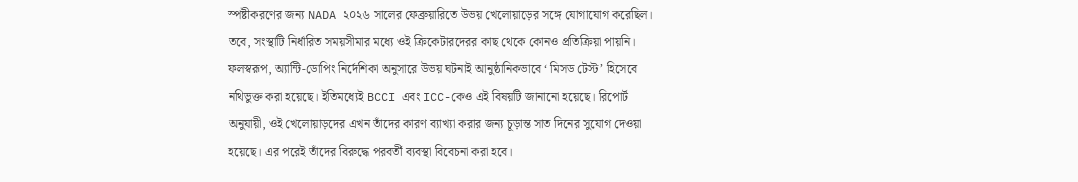স্পষ্টীকরণের জন্য NADA ২০২৬ সালের ফেব্রুয়ারিতে উভয় খেলোয়াড়ের সঙ্গে যোগাযোগ করেছিল। তবে, সংস্থাটি নির্ধারিত সময়সীমার মধ্যে ওই ক্রিকেটারদেরর কাছ থেকে কোনও প্রতিক্রিয়া পায়নি। ফলস্বরূপ, অ্যান্টি-ডোপিং নির্দেশিকা অনুসারে উভয় ঘটনাই আনুষ্ঠানিকভাবে ‘ মিসড টেস্ট’ হিসেবে নথিভুক্ত করা হয়েছে। ইতিমধ্যেই BCCI এবং ICC-কেও এই বিষয়টি জানানো হয়েছে। রিপোর্ট অনুযায়ী, ওই খেলোয়াড়দের এখন তাঁদের কারণ ব্যাখ্যা করার জন্য চূড়ান্ত সাত দিনের সুযোগ দেওয়া হয়েছে। এর পরেই তাঁদের বিরুদ্ধে পরবর্তী ব্যবস্থা বিবেচনা করা হবে।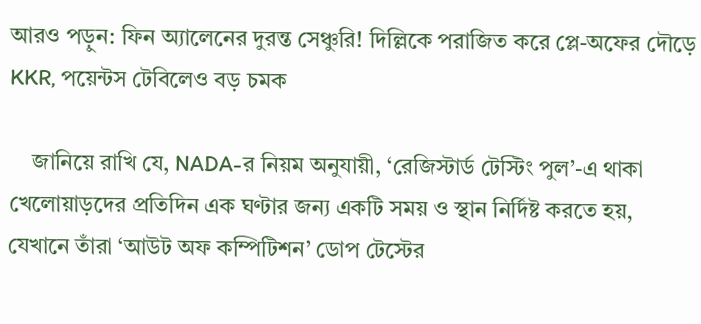আরও পড়ুন: ফিন অ্যালেনের দুরন্ত সেঞ্চুরি! দিল্লিকে পরাজিত করে প্লে-অফের দৌড়ে KKR, পয়েন্টস টেবিলেও বড় চমক

    জানিয়ে রাখি যে, NADA-র নিয়ম অনুযায়ী, ‘রেজিস্টার্ড টেস্টিং পুল’-এ থাকা খেলোয়াড়দের প্রতিদিন এক ঘণ্টার জন্য একটি সময় ও স্থান নির্দিষ্ট করতে হয়, যেখানে তাঁরা ‘আউট অফ কম্পিটিশন’ ডোপ টেস্টের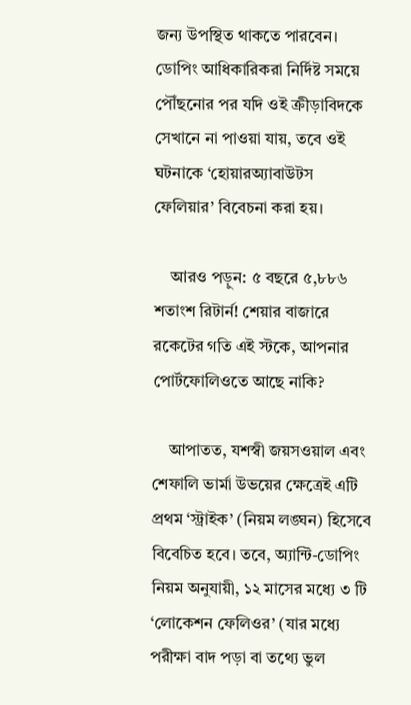জন্য উপস্থিত থাকতে পারবেন। ডোপিং আধিকারিকরা নির্দিষ্ট সময়ে পৌঁছনোর পর যদি ওই ক্রীড়াবিদকে সেখানে না পাওয়া যায়, তবে ওই ঘটনাকে ‘হোয়ারঅ্যাবাউটস ফেলিয়ার’ বিবেচনা করা হয়।

    আরও পড়ুন: ৫ বছরে ৫,৮৮৬ শতাংশ রিটার্ন! শেয়ার বাজারে রকেটের গতি এই স্টকে, আপনার পোর্টফোলিওতে আছে নাকি?

    আপাতত, যশস্বী জয়সওয়াল এবং শেফালি ভার্মা উভয়ের ক্ষেত্রেই এটি প্রথম ‘স্ট্রাইক’ (নিয়ম লঙ্ঘন) হিসেবে বিবেচিত হবে। তবে, অ্যান্টি-ডোপিং নিয়ম অনুযায়ী, ১২ মাসের মধ্যে ৩ টি ‘লোকেশন ফেলিওর’ (যার মধ্যে পরীক্ষা বাদ পড়া বা তথ্যে ভুল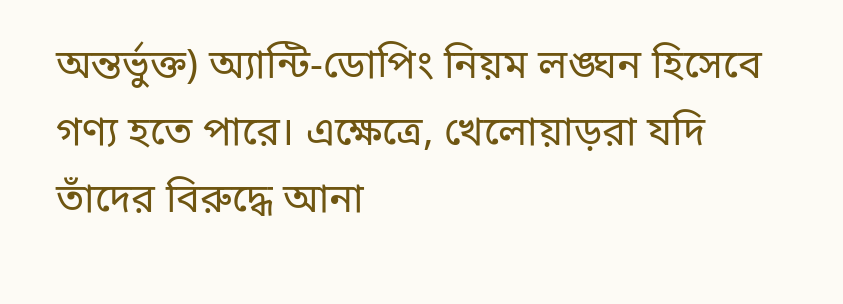অন্তর্ভুক্ত) অ্যান্টি-ডোপিং নিয়ম লঙ্ঘন হিসেবে গণ্য হতে পারে। এক্ষেত্রে, খেলোয়াড়রা যদি তাঁদের বিরুদ্ধে আনা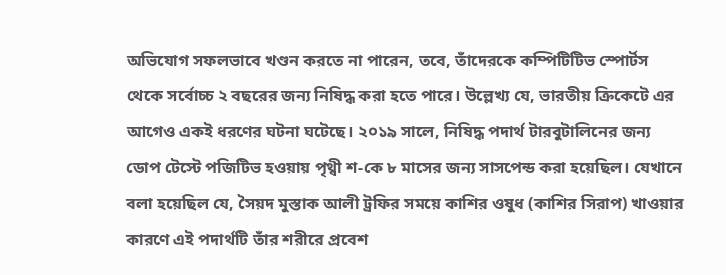অভিযোগ সফলভাবে খণ্ডন করতে না পারেন, তবে, তাঁদেরকে কম্পিটিটিভ স্পোর্টস থেকে সর্বোচ্চ ২ বছরের জন্য নিষিদ্ধ করা হতে পারে। উল্লেখ্য যে, ভারতীয় ক্রিকেটে এর আগেও একই ধরণের ঘটনা ঘটেছে। ২০১৯ সালে, নিষিদ্ধ পদার্থ টারবুটালিনের জন্য ডোপ টেস্টে পজিটিভ হওয়ায় পৃথ্বী শ-কে ৮ মাসের জন্য সাসপেন্ড করা হয়েছিল। যেখানে বলা হয়েছিল যে, সৈয়দ মুস্তাক আলী ট্রফির সময়ে কাশির ওষুধ (কাশির সিরাপ) খাওয়ার কারণে এই পদার্থটি তাঁর শরীরে প্রবেশ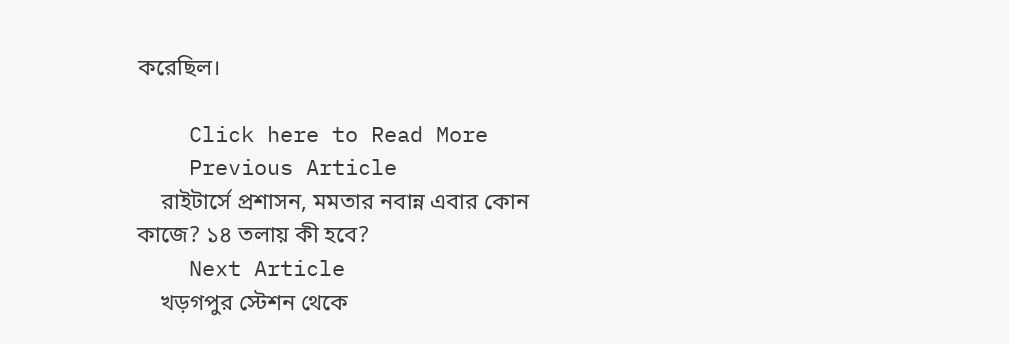করেছিল।

    Click here to Read More
    Previous Article
    রাইটার্সে প্রশাসন, মমতার নবান্ন এবার কোন কাজে? ১৪ তলায় কী হবে?
    Next Article
    খড়গপুর স্টেশন থেকে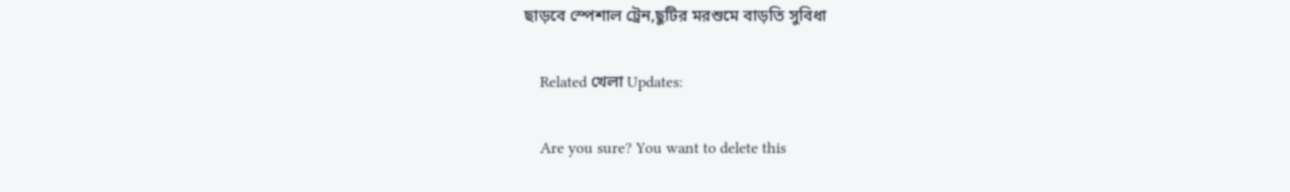ছাড়বে স্পেশাল ট্রেন,ছুটির মরশুমে বাড়তি সুবিধা

    Related খেলা Updates:

    Are you sure? You want to delete this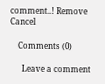comment..! Remove Cancel

    Comments (0)

      Leave a comment